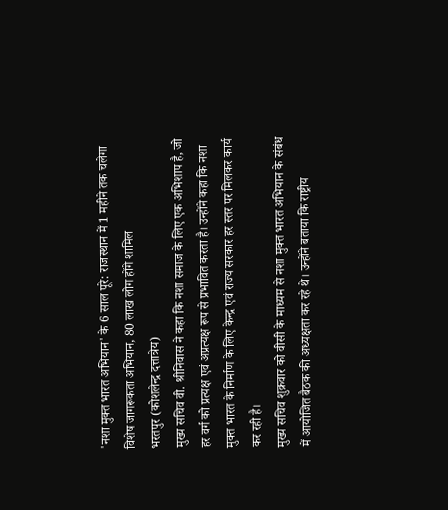'नशा मुक्त भारत अभियान' के 6 साल पूरे: राजस्थान में 1 महीने तक चलेगा विशेष जागरूकता अभियान, 80 लाख लोग होंगे शामिल
भरतपुर (कोशलेन्द्र दत्तात्रेय)
मुख्य सचिव वी. श्रीनिवास ने कहा कि नशा समाज के लिए एक अभिशाप है, जो हर वर्ग को प्रत्यक्ष एवं अप्रत्यक्ष रूप से प्रभावित करता है। उन्होंने कहा कि नशा मुक्त भारत के निर्माण के लिए केन्द्र एवं राज्य सरकार हर स्तर पर मिलकर कार्य कर रही है।
मुख्य सचिव शुक्रवार को वीसी के माध्यम से नशा मुक्त भारत अभियान के संबंध में आयोजित बैठक की अध्यक्षता कर रहे थे। उन्होंने बताया कि राष्ट्रीय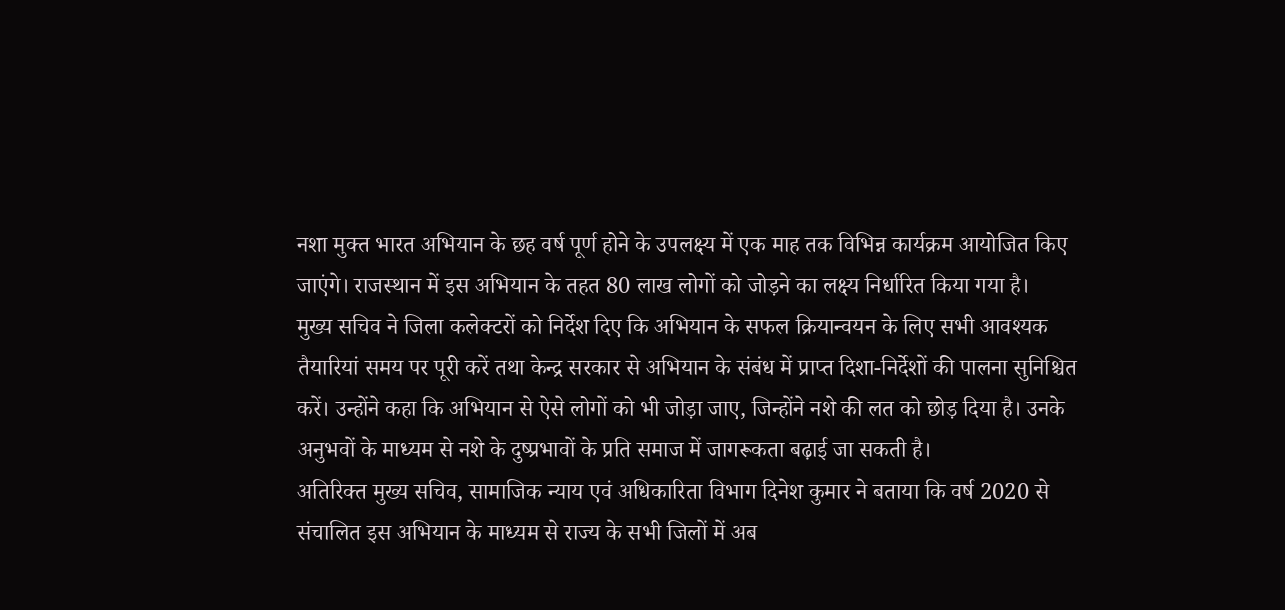नशा मुक्त भारत अभियान के छह वर्ष पूर्ण होने के उपलक्ष्य में एक माह तक विभिन्न कार्यक्रम आयोजित किए जाएंगे। राजस्थान में इस अभियान के तहत 80 लाख लोगों को जोड़ने का लक्ष्य निर्धारित किया गया है।
मुख्य सचिव ने जिला कलेक्टरों को निर्देश दिए कि अभियान के सफल क्रियान्वयन के लिए सभी आवश्यक तैयारियां समय पर पूरी करें तथा केन्द्र सरकार से अभियान के संबंध में प्राप्त दिशा-निर्देशों की पालना सुनिश्चित करें। उन्होंने कहा कि अभियान से ऐसे लोगों को भी जोड़ा जाए, जिन्होंने नशे की लत को छोड़ दिया है। उनके अनुभवों के माध्यम से नशे के दुष्प्रभावों के प्रति समाज में जागरूकता बढ़ाई जा सकती है।
अतिरिक्त मुख्य सचिव, सामाजिक न्याय एवं अधिकारिता विभाग दिनेश कुमार ने बताया कि वर्ष 2020 से संचालित इस अभियान के माध्यम से राज्य के सभी जिलों में अब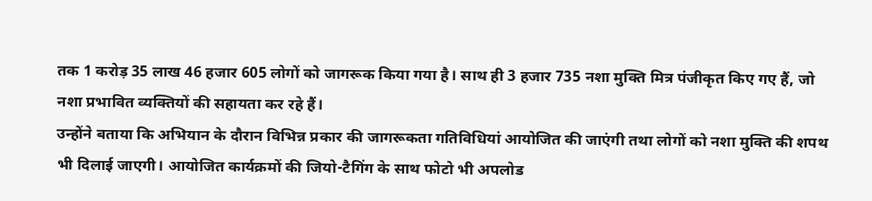तक 1 करोड़ 35 लाख 46 हजार 605 लोगों को जागरूक किया गया है। साथ ही 3 हजार 735 नशा मुक्ति मित्र पंजीकृत किए गए हैं, जो नशा प्रभावित व्यक्तियों की सहायता कर रहे हैं।
उन्होंने बताया कि अभियान के दौरान विभिन्न प्रकार की जागरूकता गतिविधियां आयोजित की जाएंगी तथा लोगों को नशा मुक्ति की शपथ भी दिलाई जाएगी। आयोजित कार्यक्रमों की जियो-टैगिंग के साथ फोटो भी अपलोड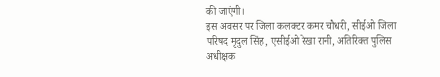की जाएंगी।
इस अवसर पर जिला कलक्टर कमर चौधरी, सीईओ जिला परिषद मृदुल सिंह, एसीईओ रेखा रानी, अतिरिक्त पुलिस अधीक्षक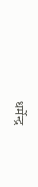धर्मेन्द्र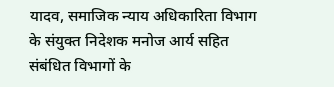यादव, समाजिक न्याय अधिकारिता विभाग के संयुक्त निदेशक मनोज आर्य सहित संबंधित विभागों के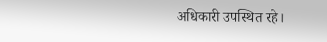अधिकारी उपस्थित रहे।